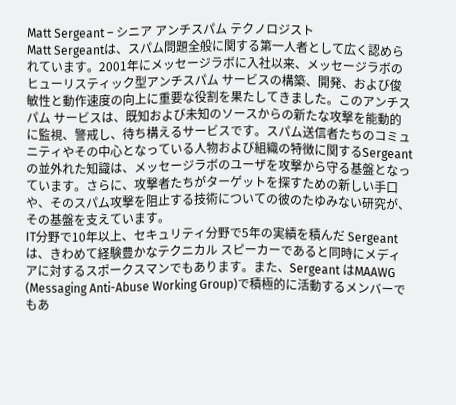Matt Sergeant – シニア アンチスパム テクノロジスト
Matt Sergeantは、スパム問題全般に関する第一人者として広く認められています。2001年にメッセージラボに入社以来、メッセージラボのヒューリスティック型アンチスパム サービスの構築、開発、および俊敏性と動作速度の向上に重要な役割を果たしてきました。このアンチスパム サービスは、既知および未知のソースからの新たな攻撃を能動的に監視、警戒し、待ち構えるサービスです。スパム送信者たちのコミュニティやその中心となっている人物および組織の特徴に関するSergeantの並外れた知識は、メッセージラボのユーザを攻撃から守る基盤となっています。さらに、攻撃者たちがターゲットを探すための新しい手口や、そのスパム攻撃を阻止する技術についての彼のたゆみない研究が、その基盤を支えています。
IT分野で10年以上、セキュリティ分野で5年の実績を積んだ Sergeant は、きわめて経験豊かなテクニカル スピーカーであると同時にメディアに対するスポークスマンでもあります。また、Sergeant はMAAWG (Messaging Anti-Abuse Working Group)で積極的に活動するメンバーでもあ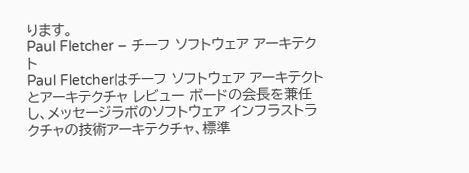ります。
Paul Fletcher – チーフ ソフトウェア アーキテクト
Paul Fletcherはチーフ ソフトウェア アーキテクトとアーキテクチャ レビュー ボードの会長を兼任し、メッセージラボのソフトウェア インフラストラクチャの技術アーキテクチャ、標準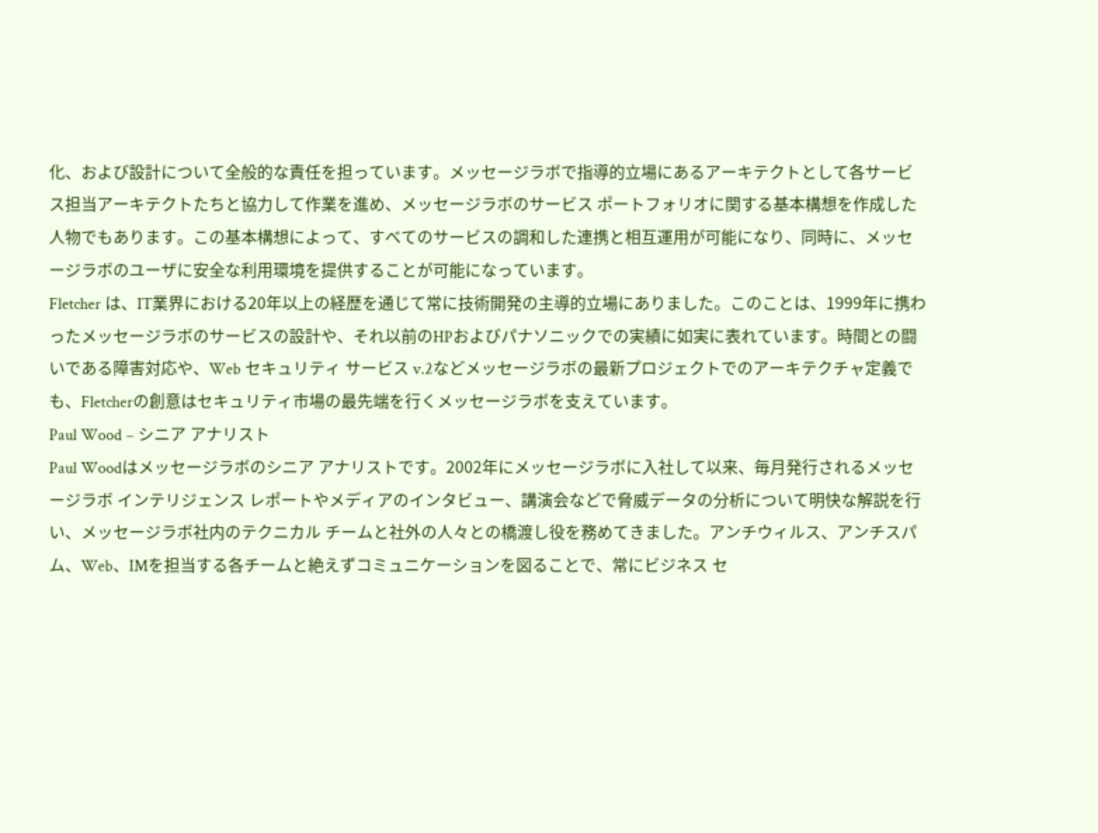化、および設計について全般的な責任を担っています。メッセージラボで指導的立場にあるアーキテクトとして各サービス担当アーキテクトたちと協力して作業を進め、メッセージラボのサービス ポートフォリオに関する基本構想を作成した人物でもあります。この基本構想によって、すべてのサービスの調和した連携と相互運用が可能になり、同時に、メッセージラボのユーザに安全な利用環境を提供することが可能になっています。
Fletcher は、IT業界における20年以上の経歴を通じて常に技術開発の主導的立場にありました。このことは、1999年に携わったメッセージラボのサービスの設計や、それ以前のHPおよびパナソニックでの実績に如実に表れています。時間との闘いである障害対応や、Web セキュリティ サービス v.2などメッセージラボの最新プロジェクトでのアーキテクチャ定義でも、Fletcherの創意はセキュリティ市場の最先端を行くメッセージラボを支えています。
Paul Wood – シニア アナリスト
Paul Woodはメッセージラボのシニア アナリストです。2002年にメッセージラボに入社して以来、毎月発行されるメッセージラボ インテリジェンス レポートやメディアのインタビュー、講演会などで脅威データの分析について明快な解説を行い、メッセージラボ社内のテクニカル チームと社外の人々との橋渡し役を務めてきました。アンチウィルス、アンチスパム、Web、IMを担当する各チームと絶えずコミュニケーションを図ることで、常にビジネス セ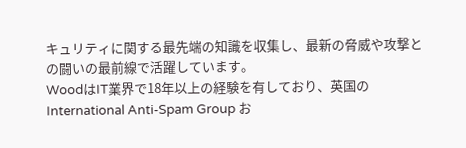キュリティに関する最先端の知識を収集し、最新の脅威や攻撃との闘いの最前線で活躍しています。
WoodはIT業界で18年以上の経験を有しており、英国のInternational Anti-Spam Group お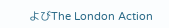よびThe London Action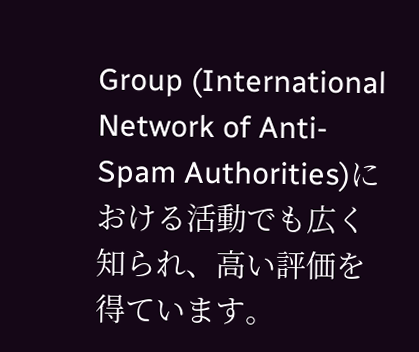Group (International Network of Anti-Spam Authorities)における活動でも広く知られ、高い評価を得ています。